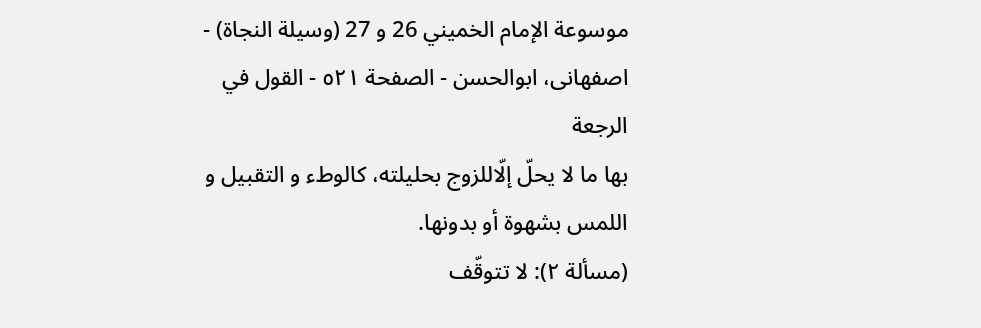موسوعة الإمام الخميني 26 و 27 (وسيلة النجاة) - اصفهانى، ابوالحسن - الصفحة ٥٢١ - القول في الرجعة
بها ما لا يحلّ إلّاللزوج بحليلته، كالوطء و التقبيل و اللمس بشهوة أو بدونها.
(مسألة ٢): لا تتوقّف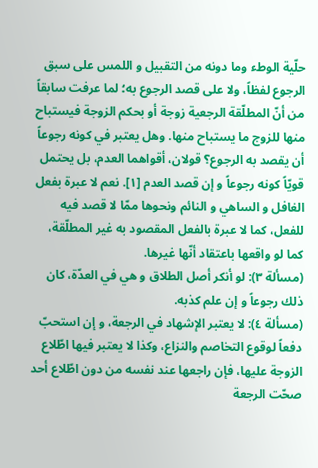حلّية الوطء وما دونه من التقبيل و اللمس على سبق الرجوع لفظاً، ولا على قصد الرجوع به؛ لما عرفت سابقاً من أنّ المطلّقة الرجعية زوجة أو بحكم الزوجة فيستباح منها للزوج ما يستباح منها. وهل يعتبر في كونه رجوعاً أن يقصد به الرجوع؟ قولان، أقواهما العدم، بل يحتمل قويّاً كونه رجوعاً و إن قصد العدم [١]. نعم لا عبرة بفعل الغافل و الساهي و النائم ونحوها ممّا لا قصد فيه للفعل، كما لا عبرة بالفعل المقصود به غير المطلّقة، كما لو واقعها باعتقاد أنّها غيرها.
(مسألة ٣): لو أنكر أصل الطلاق و هي في العدّة، كان ذلك رجوعاً و إن علم كذبه.
(مسألة ٤): لا يعتبر الإشهاد في الرجعة، و إن استحبّ دفعاً لوقوع التخاصم والنزاع، وكذا لا يعتبر فيها اطّلاع الزوجة عليها، فإن راجعها عند نفسه من دون اطّلاع أحد صحّت الرجعة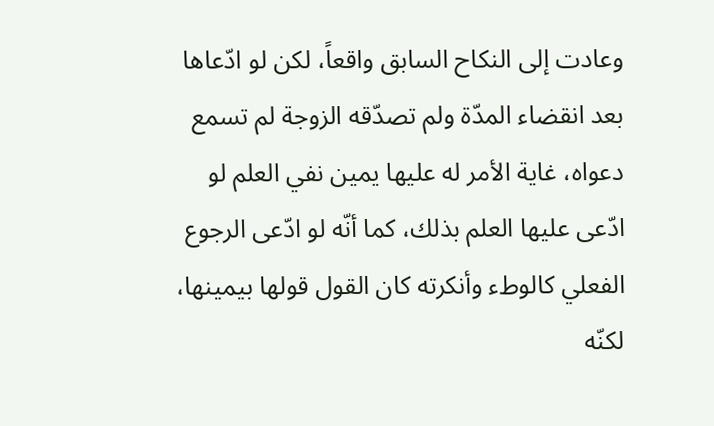وعادت إلى النكاح السابق واقعاً، لكن لو ادّعاها بعد انقضاء المدّة ولم تصدّقه الزوجة لم تسمع دعواه، غاية الأمر له عليها يمين نفي العلم لو ادّعى عليها العلم بذلك، كما أنّه لو ادّعى الرجوع الفعلي كالوطء وأنكرته كان القول قولها بيمينها، لكنّه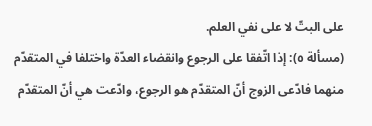على البتّ لا على نفي العلم.
(مسألة ٥): إذا اتّفقا على الرجوع وانقضاء العدّة واختلفا في المتقدّم منهما فادّعى الزوج أنّ المتقدّم هو الرجوع، وادّعت هي أنّ المتقدّم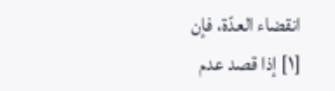انقضاء العدّة، فإن
[١] إذا قصد عدم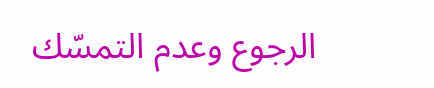الرجوع وعدم التمسّك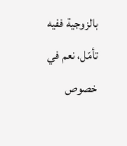بالزوجية ففيه تأمّل، نعم في خصوص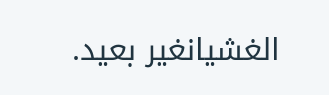الغشيانغير بعيد.